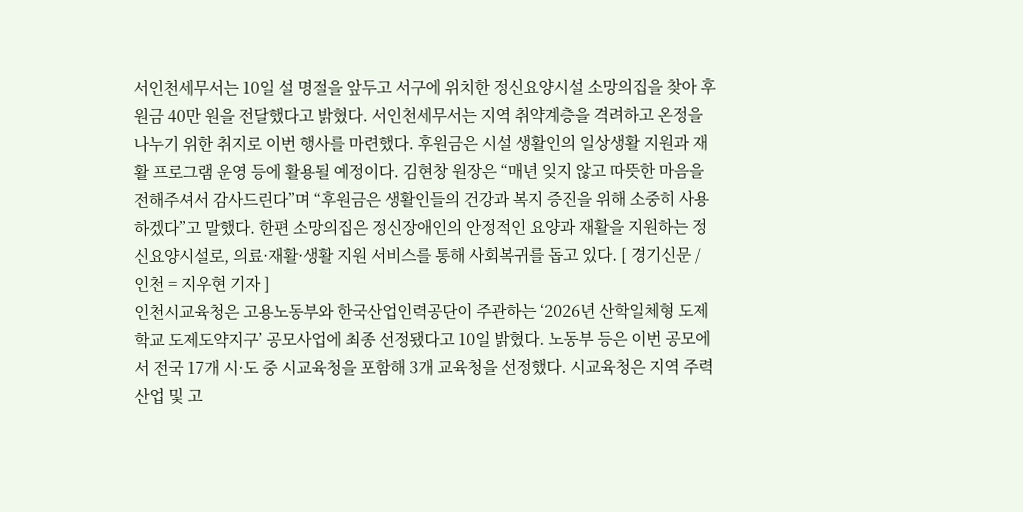서인천세무서는 10일 설 명절을 앞두고 서구에 위치한 정신요양시설 소망의집을 찾아 후원금 40만 원을 전달했다고 밝혔다. 서인천세무서는 지역 취약계층을 격려하고 온정을 나누기 위한 취지로 이번 행사를 마련했다. 후원금은 시설 생활인의 일상생활 지원과 재활 프로그램 운영 등에 활용될 예정이다. 김현창 원장은 “매년 잊지 않고 따뜻한 마음을 전해주셔서 감사드린다”며 “후원금은 생활인들의 건강과 복지 증진을 위해 소중히 사용하겠다”고 말했다. 한편 소망의집은 정신장애인의 안정적인 요양과 재활을 지원하는 정신요양시설로, 의료·재활·생활 지원 서비스를 통해 사회복귀를 돕고 있다. [ 경기신문 / 인천 = 지우현 기자 ]
인천시교육청은 고용노동부와 한국산업인력공단이 주관하는 ‘2026년 산학일체형 도제학교 도제도약지구’ 공모사업에 최종 선정됐다고 10일 밝혔다. 노동부 등은 이번 공모에서 전국 17개 시·도 중 시교육청을 포함해 3개 교육청을 선정했다. 시교육청은 지역 주력 산업 및 고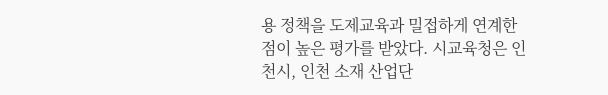용 정책을 도제교육과 밀접하게 연계한 점이 높은 평가를 받았다. 시교육청은 인천시, 인천 소재 산업단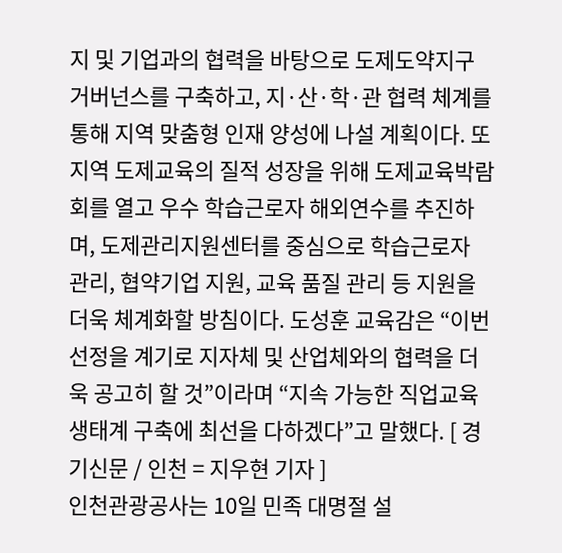지 및 기업과의 협력을 바탕으로 도제도약지구 거버넌스를 구축하고, 지·산·학·관 협력 체계를 통해 지역 맞춤형 인재 양성에 나설 계획이다. 또 지역 도제교육의 질적 성장을 위해 도제교육박람회를 열고 우수 학습근로자 해외연수를 추진하며, 도제관리지원센터를 중심으로 학습근로자 관리, 협약기업 지원, 교육 품질 관리 등 지원을 더욱 체계화할 방침이다. 도성훈 교육감은 “이번 선정을 계기로 지자체 및 산업체와의 협력을 더욱 공고히 할 것”이라며 “지속 가능한 직업교육 생태계 구축에 최선을 다하겠다”고 말했다. [ 경기신문 / 인천 = 지우현 기자 ]
인천관광공사는 10일 민족 대명절 설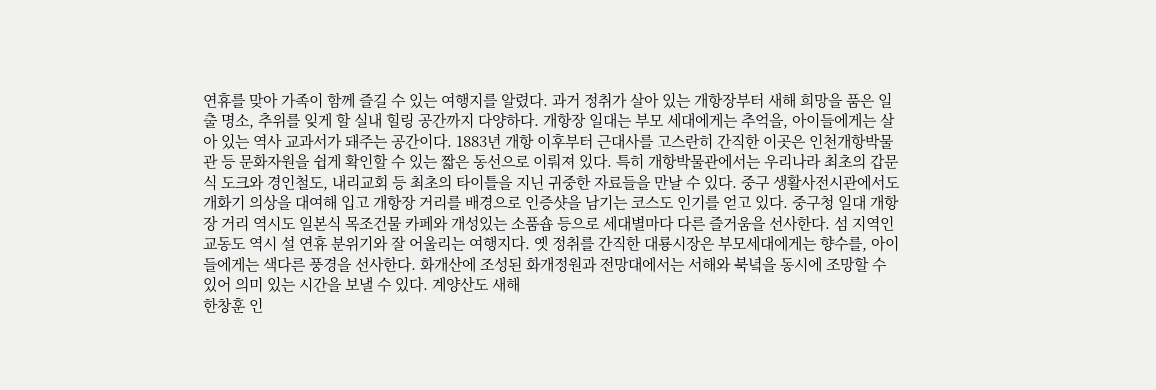연휴를 맞아 가족이 함께 즐길 수 있는 여행지를 알렸다. 과거 정취가 살아 있는 개항장부터 새해 희망을 품은 일출 명소, 추위를 잊게 할 실내 힐링 공간까지 다양하다. 개항장 일대는 부모 세대에게는 추억을, 아이들에게는 살아 있는 역사 교과서가 돼주는 공간이다. 1883년 개항 이후부터 근대사를 고스란히 간직한 이곳은 인천개항박물관 등 문화자원을 쉽게 확인할 수 있는 짧은 동선으로 이뤄져 있다. 특히 개항박물관에서는 우리나라 최초의 갑문식 도크와 경인철도, 내리교회 등 최초의 타이틀을 지닌 귀중한 자료들을 만날 수 있다. 중구 생활사전시관에서도 개화기 의상을 대여해 입고 개항장 거리를 배경으로 인증샷을 남기는 코스도 인기를 얻고 있다. 중구청 일대 개항장 거리 역시도 일본식 목조건물 카페와 개성있는 소품숍 등으로 세대별마다 다른 즐거움을 선사한다. 섬 지역인 교동도 역시 설 연휴 분위기와 잘 어울리는 여행지다. 옛 정취를 간직한 대룡시장은 부모세대에게는 향수를, 아이들에게는 색다른 풍경을 선사한다. 화개산에 조성된 화개정원과 전망대에서는 서해와 북녘을 동시에 조망할 수 있어 의미 있는 시간을 보낼 수 있다. 계양산도 새해
한창훈 인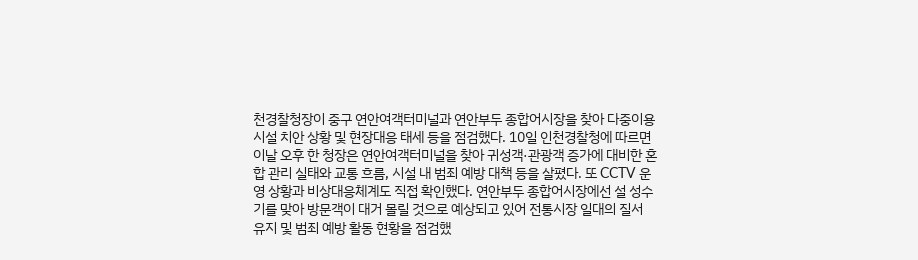천경찰청장이 중구 연안여객터미널과 연안부두 종합어시장을 찾아 다중이용시설 치안 상황 및 현장대응 태세 등을 점검했다. 10일 인천경찰청에 따르면 이날 오후 한 청장은 연안여객터미널을 찾아 귀성객·관광객 증가에 대비한 혼합 관리 실태와 교통 흐름, 시설 내 범죄 예방 대책 등을 살폈다. 또 CCTV 운영 상황과 비상대응체계도 직접 확인했다. 연안부두 종합어시장에선 설 성수기를 맞아 방문객이 대거 몰릴 것으로 예상되고 있어 전통시장 일대의 질서 유지 및 범죄 예방 활동 현황을 점검했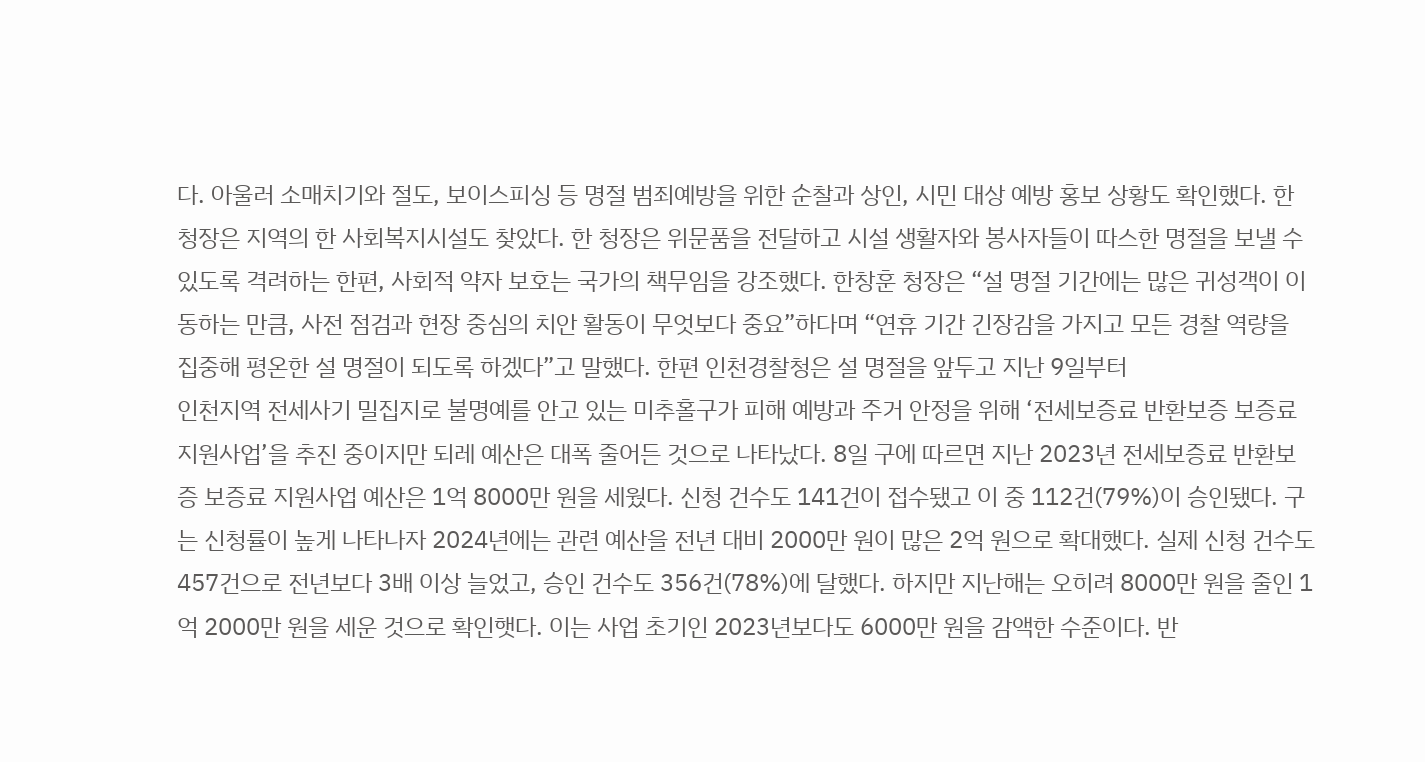다. 아울러 소매치기와 절도, 보이스피싱 등 명절 범죄예방을 위한 순찰과 상인, 시민 대상 예방 홍보 상황도 확인했다. 한 청장은 지역의 한 사회복지시설도 찾았다. 한 청장은 위문품을 전달하고 시설 생활자와 봉사자들이 따스한 명절을 보낼 수 있도록 격려하는 한편, 사회적 약자 보호는 국가의 책무임을 강조했다. 한창훈 청장은 “설 명절 기간에는 많은 귀성객이 이동하는 만큼, 사전 점검과 현장 중심의 치안 활동이 무엇보다 중요”하다며 “연휴 기간 긴장감을 가지고 모든 경찰 역량을 집중해 평온한 설 명절이 되도록 하겠다”고 말했다. 한편 인천경찰청은 설 명절을 앞두고 지난 9일부터
인천지역 전세사기 밀집지로 불명예를 안고 있는 미추홀구가 피해 예방과 주거 안정을 위해 ‘전세보증료 반환보증 보증료 지원사업’을 추진 중이지만 되레 예산은 대폭 줄어든 것으로 나타났다. 8일 구에 따르면 지난 2023년 전세보증료 반환보증 보증료 지원사업 예산은 1억 8000만 원을 세웠다. 신청 건수도 141건이 접수됐고 이 중 112건(79%)이 승인됐다. 구는 신청률이 높게 나타나자 2024년에는 관련 예산을 전년 대비 2000만 원이 많은 2억 원으로 확대했다. 실제 신청 건수도 457건으로 전년보다 3배 이상 늘었고, 승인 건수도 356건(78%)에 달했다. 하지만 지난해는 오히려 8000만 원을 줄인 1억 2000만 원을 세운 것으로 확인햇다. 이는 사업 초기인 2023년보다도 6000만 원을 감액한 수준이다. 반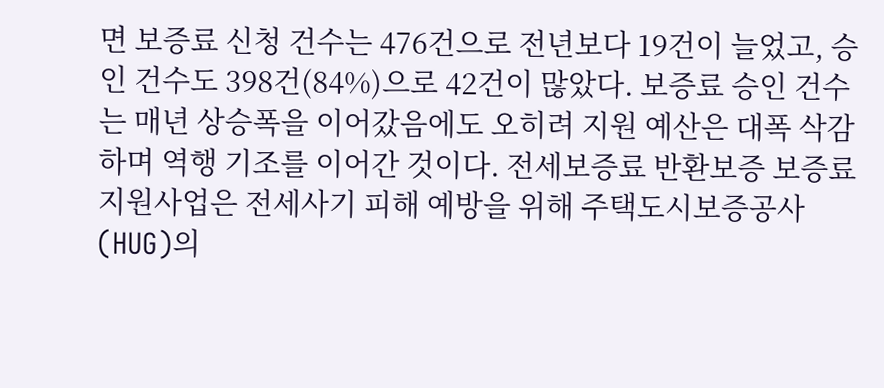면 보증료 신청 건수는 476건으로 전년보다 19건이 늘었고, 승인 건수도 398건(84%)으로 42건이 많았다. 보증료 승인 건수는 매년 상승폭을 이어갔음에도 오히려 지원 예산은 대폭 삭감하며 역행 기조를 이어간 것이다. 전세보증료 반환보증 보증료 지원사업은 전세사기 피해 예방을 위해 주택도시보증공사(HUG)의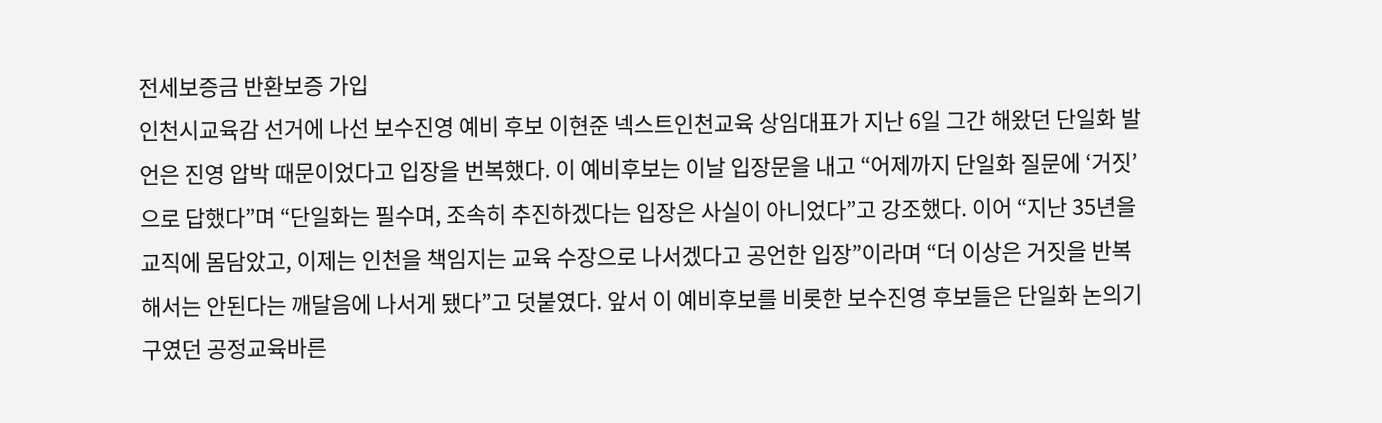전세보증금 반환보증 가입
인천시교육감 선거에 나선 보수진영 예비 후보 이현준 넥스트인천교육 상임대표가 지난 6일 그간 해왔던 단일화 발언은 진영 압박 때문이었다고 입장을 번복했다. 이 예비후보는 이날 입장문을 내고 “어제까지 단일화 질문에 ‘거짓’으로 답했다”며 “단일화는 필수며, 조속히 추진하겠다는 입장은 사실이 아니었다”고 강조했다. 이어 “지난 35년을 교직에 몸담았고, 이제는 인천을 책임지는 교육 수장으로 나서겠다고 공언한 입장”이라며 “더 이상은 거짓을 반복해서는 안된다는 깨달음에 나서게 됐다”고 덧붙였다. 앞서 이 예비후보를 비롯한 보수진영 후보들은 단일화 논의기구였던 공정교육바른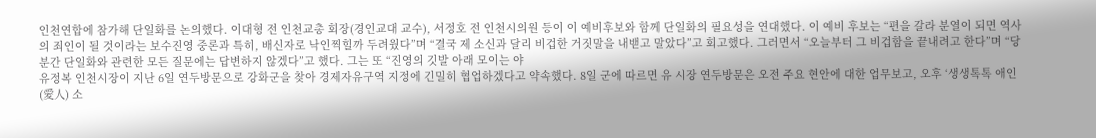인천연합에 참가해 단일화를 논의했다. 이대형 전 인천교총 회장(경인교대 교수), 서정호 전 인천시의원 등이 이 예비후보와 함께 단일화의 필요성을 연대했다. 이 예비 후보는 “편을 갈라 분열이 되면 역사의 죄인이 될 것이라는 보수진영 중론과 특히, 배신자로 낙인찍힐까 두려웠다”며 “결국 제 소신과 달리 비겁한 거짓말을 내밷고 말았다”고 회고했다. 그러면서 “오늘부터 그 비겁함을 끝내려고 한다”며 “당분간 단일화와 관련한 모든 질문에는 답변하지 않겠다”고 했다. 그는 또 “진영의 깃발 아래 모이는 야
유정복 인천시장이 지난 6일 연두방문으로 강화군을 찾아 경제자유구역 지정에 긴밀히 협업하겠다고 약속했다. 8일 군에 따르면 유 시장 연두방문은 오전 주요 현안에 대한 업무보고, 오후 ‘생생톡톡 애인(愛人) 소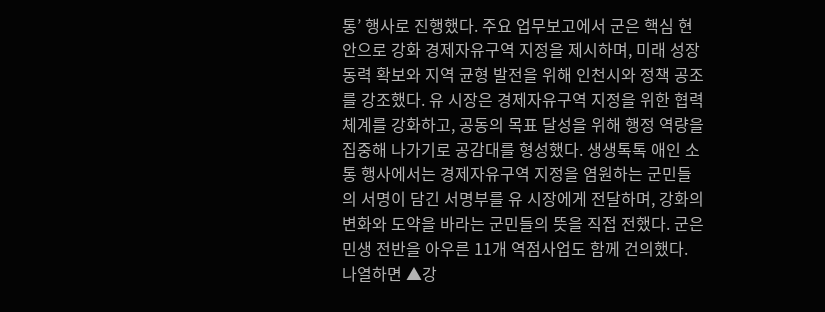통’ 행사로 진행했다. 주요 업무보고에서 군은 핵심 현안으로 강화 경제자유구역 지정을 제시하며, 미래 성장동력 확보와 지역 균형 발전을 위해 인천시와 정책 공조를 강조했다. 유 시장은 경제자유구역 지정을 위한 협력 체계를 강화하고, 공동의 목표 달성을 위해 행정 역량을 집중해 나가기로 공감대를 형성했다. 생생톡톡 애인 소통 행사에서는 경제자유구역 지정을 염원하는 군민들의 서명이 담긴 서명부를 유 시장에게 전달하며, 강화의 변화와 도약을 바라는 군민들의 뜻을 직접 전했다. 군은 민생 전반을 아우른 11개 역점사업도 함께 건의했다. 나열하면 ▲강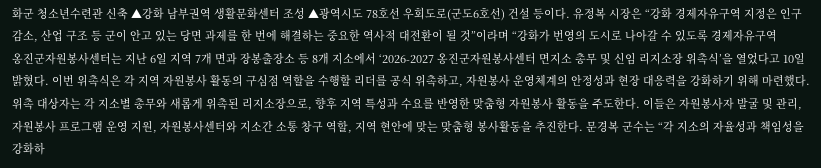화군 청소년수련관 신축 ▲강화 남부권역 생활문화센터 조성 ▲광역시도 78호선 우회도로(군도6호선) 건설 등이다. 유정복 시장은 “강화 경제자유구역 지정은 인구 감소, 산업 구조 등 군이 안고 있는 당면 과제를 한 번에 해결하는 중요한 역사적 대전환이 될 것”이라며 “강화가 번영의 도시로 나아갈 수 있도록 경제자유구역
옹진군자원봉사센터는 지난 6일 지역 7개 면과 장봉출장소 등 8개 지소에서 ‘2026-2027 옹진군자원봉사센터 면지소 총무 및 신임 리지소장 위촉식’을 열었다고 10일 밝혔다. 이번 위촉식은 각 지역 자원봉사 활동의 구심점 역할을 수행할 리더를 공식 위촉하고, 자원봉사 운영체계의 안정성과 현장 대응력을 강화하기 위해 마련했다. 위촉 대상자는 각 지소별 총무와 새롭게 위촉된 리지소장으로, 향후 지역 특성과 수요를 반영한 맞춤형 자원봉사 활동을 주도한다. 이들은 자원봉사자 발굴 및 관리, 자원봉사 프로그램 운영 지원, 자원봉사센터와 지소간 소통 창구 역할, 지역 현안에 맞는 맞춤형 봉사활동을 추진한다. 문경복 군수는 “각 지소의 자율성과 책임성을 강화하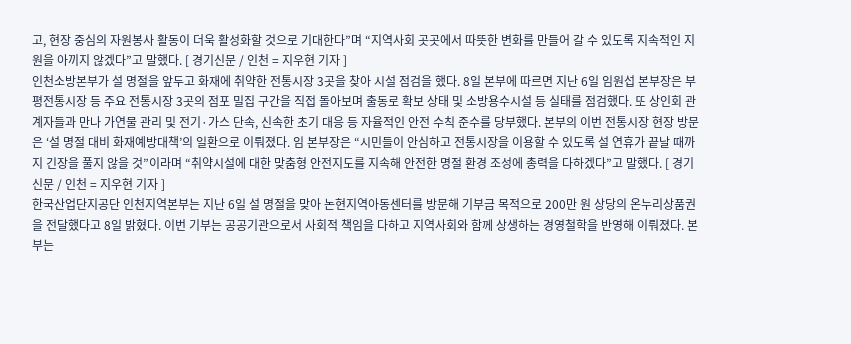고, 현장 중심의 자원봉사 활동이 더욱 활성화할 것으로 기대한다”며 “지역사회 곳곳에서 따뜻한 변화를 만들어 갈 수 있도록 지속적인 지원을 아끼지 않겠다”고 말했다. [ 경기신문 / 인천 = 지우현 기자 ]
인천소방본부가 설 명절을 앞두고 화재에 취약한 전통시장 3곳을 찾아 시설 점검을 했다. 8일 본부에 따르면 지난 6일 임원섭 본부장은 부평전통시장 등 주요 전통시장 3곳의 점포 밀집 구간을 직접 돌아보며 출동로 확보 상태 및 소방용수시설 등 실태를 점검했다. 또 상인회 관계자들과 만나 가연물 관리 및 전기·가스 단속, 신속한 초기 대응 등 자율적인 안전 수칙 준수를 당부했다. 본부의 이번 전통시장 현장 방문은 ‘설 명절 대비 화재예방대책’의 일환으로 이뤄졌다. 임 본부장은 “시민들이 안심하고 전통시장을 이용할 수 있도록 설 연휴가 끝날 때까지 긴장을 풀지 않을 것”이라며 “취약시설에 대한 맞춤형 안전지도를 지속해 안전한 명절 환경 조성에 총력을 다하겠다”고 말했다. [ 경기신문 / 인천 = 지우현 기자 ]
한국산업단지공단 인천지역본부는 지난 6일 설 명절을 맞아 논현지역아동센터를 방문해 기부금 목적으로 200만 원 상당의 온누리상품권을 전달했다고 8일 밝혔다. 이번 기부는 공공기관으로서 사회적 책임을 다하고 지역사회와 함께 상생하는 경영철학을 반영해 이뤄졌다. 본부는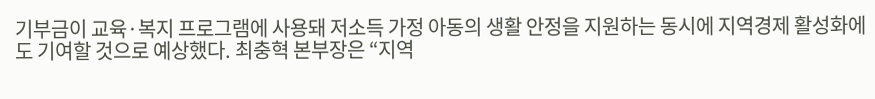기부금이 교육·복지 프로그램에 사용돼 저소득 가정 아동의 생활 안정을 지원하는 동시에 지역경제 활성화에도 기여할 것으로 예상했다. 최충혁 본부장은 “지역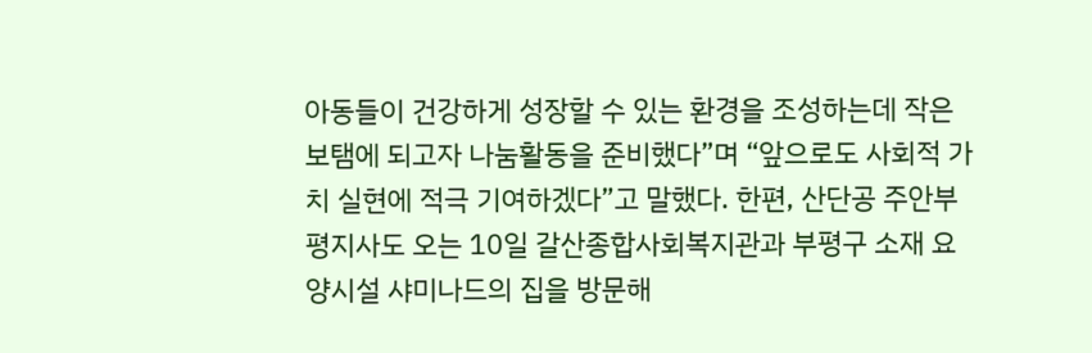아동들이 건강하게 성장할 수 있는 환경을 조성하는데 작은 보탬에 되고자 나눔활동을 준비했다”며 “앞으로도 사회적 가치 실현에 적극 기여하겠다”고 말했다. 한편, 산단공 주안부평지사도 오는 10일 갈산종합사회복지관과 부평구 소재 요양시설 샤미나드의 집을 방문해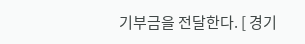기부금을 전달한다. [ 경기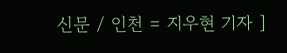신문 / 인천 = 지우현 기자 ]